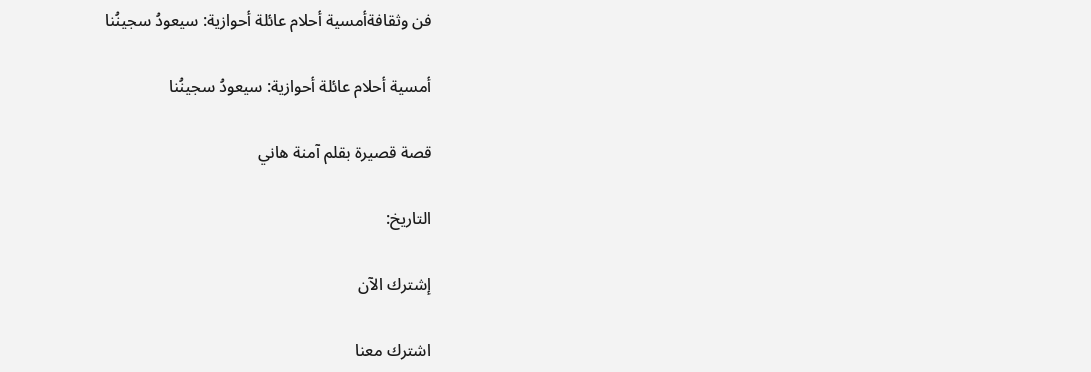فن وثقافةأمسية أحلام عائلة أحوازية: سيعودُ سجينُنا

أمسية أحلام عائلة أحوازية: سيعودُ سجينُنا

قصة قصيرة بقلم آمنة هاني

التاريخ:

إشترك الآن

اشترك معنا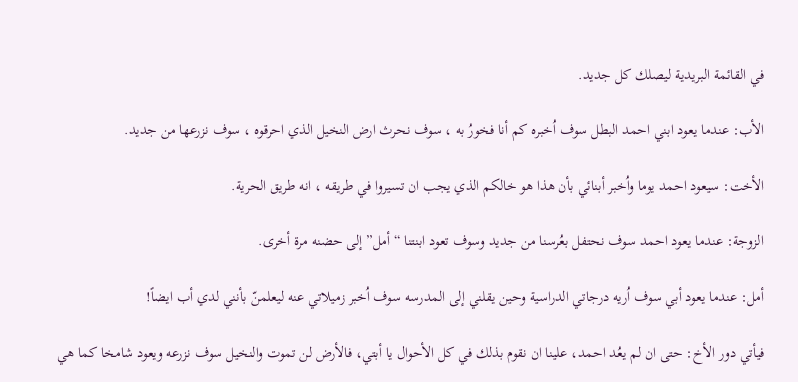في القائمة البريدية ليصلك كل جديد.

الأب: عندما يعود ابني احمد البطل سوف اُخبره كم أنا فخورُ به ، سوف نحرث ارض النخيل الذي احرقوه ، سوف نزرعها من جديد.

الأخت: سيعود احمد يوما واُخبر أبنائي بأن هذا هو خالكم الذي يجب ان تسيروا في طريقه ، انه طريق الحرية.

الزوجة: عندما يعود احمد سوف نحتفل بعُرسنا من جديد وسوف تعود ابنتنا “أمل” إلى حضنه مرة أخرى.

أمل: عندما يعود أبي سوف اُريه درجاتي الدراسية وحين يقلني إلى المدرسه سوف اُخبر زميلاتي عنه ليعلمنّ بأنني لدي أب ايضاً!

فيأتي دور الأخ: حتى ان لم يعُد احمد، علينا ان نقوم بذلك في كل الأحوال يا أبتي، فالأرض لن تموت والنخيل سوف نزرعه ويعود شامخا كما هي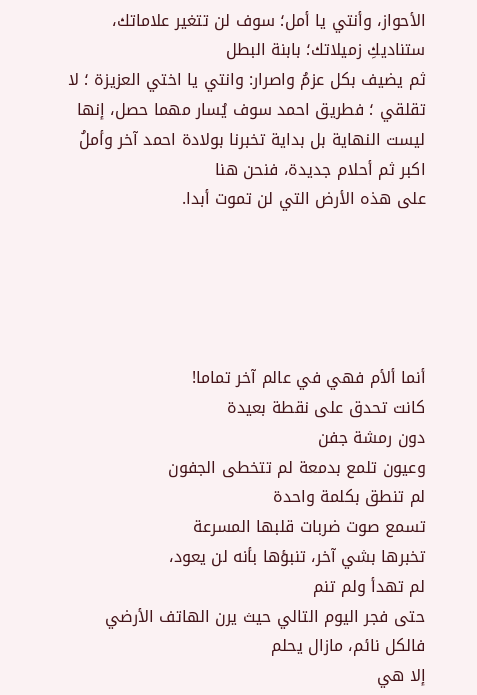الأحواز، وأنتي يا أمل؛ سوف لن تتغير علاماتك، ستناديكِ زميلاتك؛ بابنة البطل
ثم يضيف بكل عزمُ واصرار: وانتي يا اختي العزيزة ؛ لا تقلقي ؛ فطريق احمد سوف يُسار مهما حصل، إنها ليست النهاية بل بداية تخبرنا بولادة احمد آخر وأملُ اكبر ثم أحلام جديدة، فنحن هنا
على هذه الأرض التي لن تموت أبدا.





أنما ألأم فهي في عالم آخر تماما!
كانت تحدق على نقطة بعيدة
دون رمشة جفن
وعيون تلمع بدمعة لم تتخطى الجفون
لم تنطق بكلمة واحدة
تسمع صوت ضربات قلبها المسرعة
تخبرها بشي آخر، تنبؤها بأنه لن يعود،
لم تهدأ ولم تنم
حتى فجر اليوم التالي حيث يرن الهاتف الأرضي
فالكل نائم، مازال يحلم
إلا هي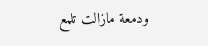ودمعة مازالت تلمع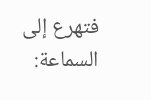فتهرع إلى السماعة: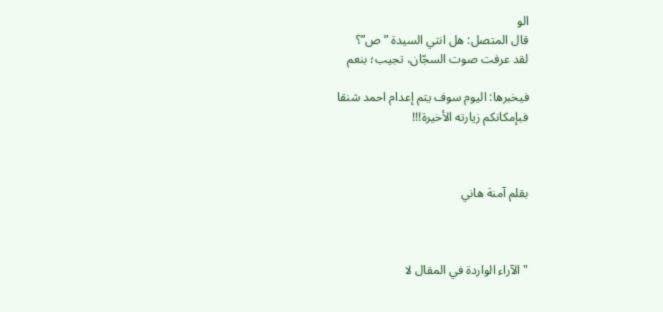الو
قال المتصل: هل انتي السيدة ” ص”؟
لقد عرفت صوت السجّان، تجيب؛ بنعم

فيخبرها: اليوم سوف يتم إعدام احمد شنقا
فبإمكانكم زيارته الأخيرة!!!



بقلم آمنة هاني



"الآراء الواردة في المقال لا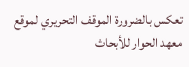تعكس بالضرورة الموقف التحريري لموقع معهد الحوار للأبحاث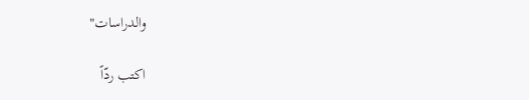والدراسات"

اكتب ردّاً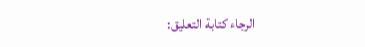الرجاء كتابة التعليق: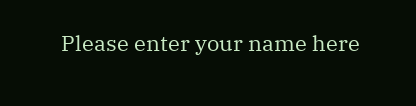Please enter your name here